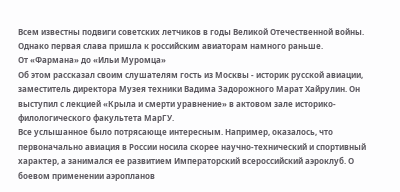Всем известны подвиги советских летчиков в годы Великой Отечественной войны. Однако первая слава пришла к российским авиаторам намного раньше.
От «Фармана» до «Ильи Муромца»
Об этом рассказал своим слушателям гость из Москвы - историк русской авиации, заместитель директора Музея техники Вадима Задорожного Марат Хайрулин. Он выступил с лекцией «Крыла и смерти уравнение» в актовом зале историко-филологического факультета МарГУ.
Все услышанное было потрясающе интересным. Например, оказалось, что первоначально авиация в России носила скорее научно-технический и спортивный характер, а занимался ее развитием Императорский всероссийский аэроклуб. О боевом применении аэропланов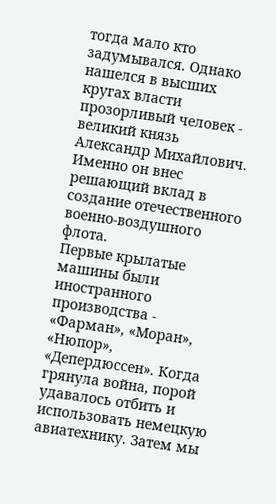тогда мало кто задумывался. Однако нашелся в высших кругах власти прозорливый человек - великий князь Александр Михайлович. Именно он внес решающий вклад в создание отечественного военно-воздушного флота.
Первые крылатые машины были иностранного производства - «Фарман», «Моран», «Нюпор», «Депердюссен». Когда грянула война, порой удавалось отбить и использовать немецкую авиатехнику. Затем мы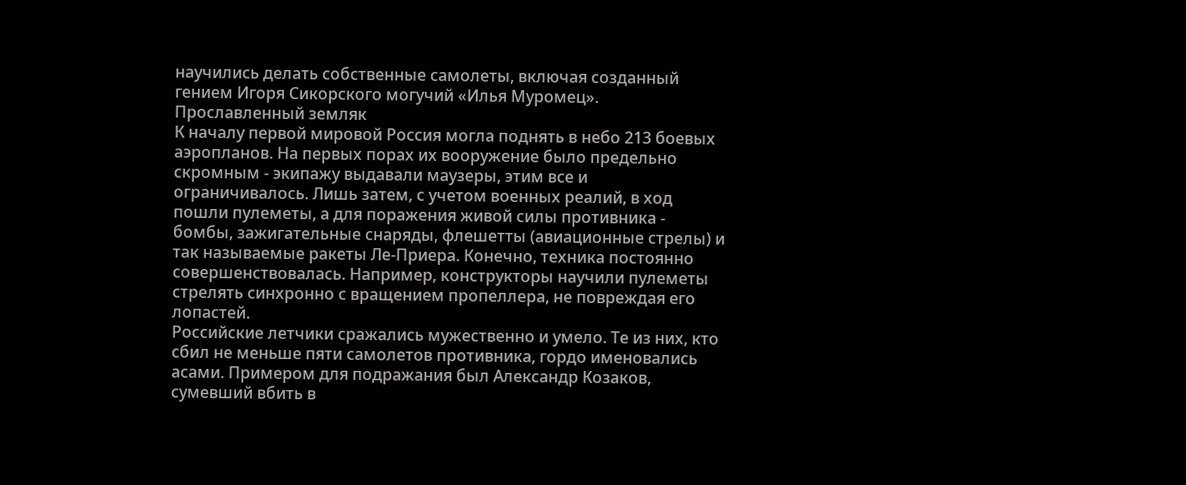научились делать собственные самолеты, включая созданный гением Игоря Сикорского могучий «Илья Муромец».
Прославленный земляк
К началу первой мировой Россия могла поднять в небо 213 боевых аэропланов. На первых порах их вооружение было предельно скромным - экипажу выдавали маузеры, этим все и ограничивалось. Лишь затем, с учетом военных реалий, в ход пошли пулеметы, а для поражения живой силы противника - бомбы, зажигательные снаряды, флешетты (авиационные стрелы) и так называемые ракеты Ле-Приера. Конечно, техника постоянно совершенствовалась. Например, конструкторы научили пулеметы стрелять синхронно с вращением пропеллера, не повреждая его лопастей.
Российские летчики сражались мужественно и умело. Те из них, кто сбил не меньше пяти самолетов противника, гордо именовались асами. Примером для подражания был Александр Козаков, сумевший вбить в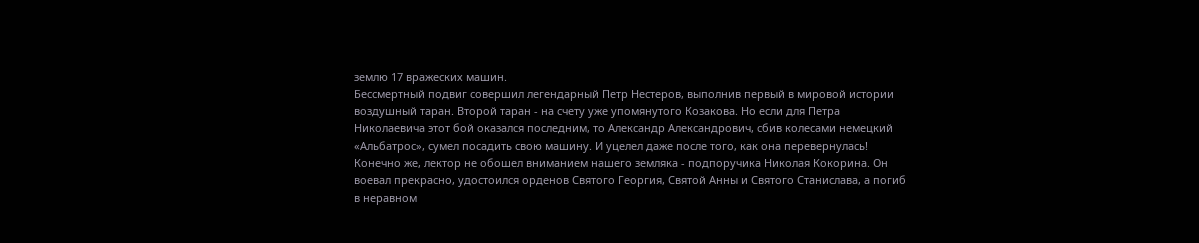землю 17 вражеских машин.
Бессмертный подвиг совершил легендарный Петр Нестеров, выполнив первый в мировой истории воздушный таран. Второй таран - на счету уже упомянутого Козакова. Но если для Петра Николаевича этот бой оказался последним, то Александр Александрович, сбив колесами немецкий «Альбатрос», сумел посадить свою машину. И уцелел даже после того, как она перевернулась!
Конечно же, лектор не обошел вниманием нашего земляка - подпоручика Николая Кокорина. Он воевал прекрасно, удостоился орденов Святого Георгия, Святой Анны и Святого Станислава, а погиб в неравном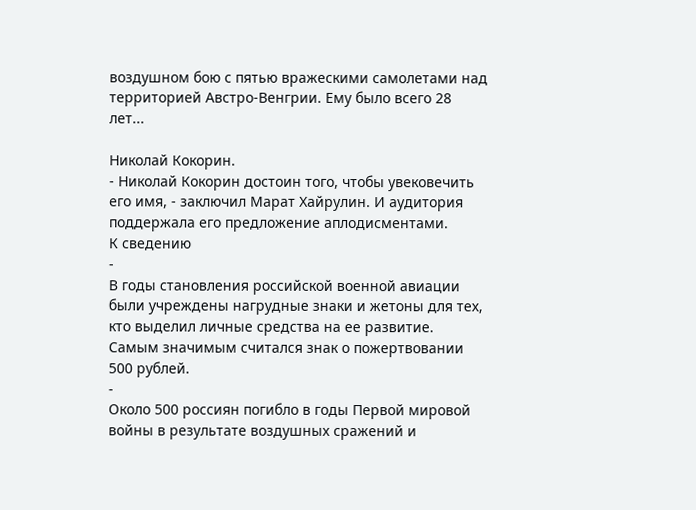воздушном бою с пятью вражескими самолетами над территорией Австро-Венгрии. Ему было всего 28 лет...

Николай Кокорин.
- Николай Кокорин достоин того, чтобы увековечить его имя, - заключил Марат Хайрулин. И аудитория поддержала его предложение аплодисментами.
К сведению
-
В годы становления российской военной авиации были учреждены нагрудные знаки и жетоны для тех, кто выделил личные средства на ее развитие. Самым значимым считался знак о пожертвовании 500 рублей.
-
Около 500 россиян погибло в годы Первой мировой войны в результате воздушных сражений и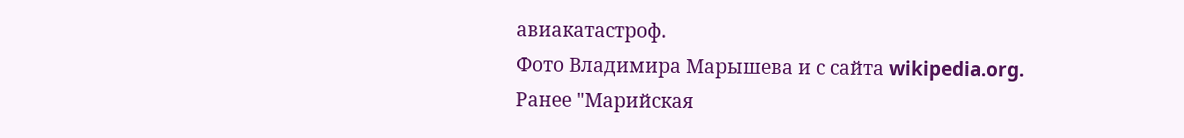авиакатастроф.
Фото Владимира Марышева и с сайта wikipedia.org.
Ранее "Марийская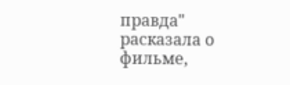правда" расказала о фильме,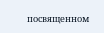посвященном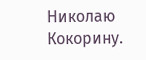Николаю Кокорину.